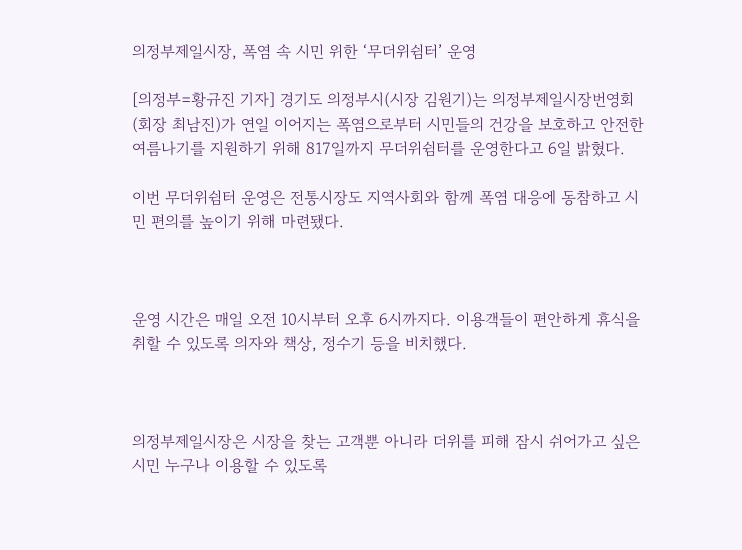의정부제일시장, 폭염 속 시민 위한 ‘무더위쉼터’ 운영

[의정부=황규진 기자] 경기도 의정부시(시장 김원기)는 의정부제일시장번영회(회장 최남진)가 연일 이어지는 폭염으로부터 시민들의 건강을 보호하고 안전한 여름나기를 지원하기 위해 817일까지 무더위쉼터를 운영한다고 6일 밝혔다.

이번 무더위쉼터 운영은 전통시장도 지역사회와 함께 폭염 대응에 동참하고 시민 편의를 높이기 위해 마련됐다.



운영 시간은 매일 오전 10시부터 오후 6시까지다. 이용객들이 편안하게 휴식을 취할 수 있도록 의자와 책상, 정수기 등을 비치했다.



의정부제일시장은 시장을 찾는 고객뿐 아니라 더위를 피해 잠시 쉬어가고 싶은 시민 누구나 이용할 수 있도록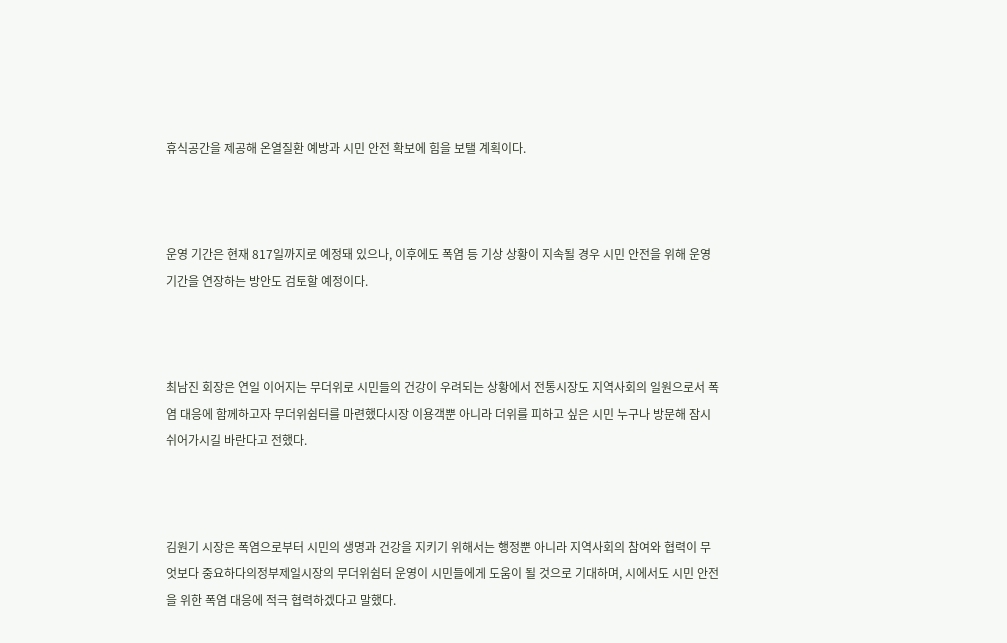휴식공간을 제공해 온열질환 예방과 시민 안전 확보에 힘을 보탤 계획이다.



운영 기간은 현재 817일까지로 예정돼 있으나, 이후에도 폭염 등 기상 상황이 지속될 경우 시민 안전을 위해 운영 기간을 연장하는 방안도 검토할 예정이다.



최남진 회장은 연일 이어지는 무더위로 시민들의 건강이 우려되는 상황에서 전통시장도 지역사회의 일원으로서 폭염 대응에 함께하고자 무더위쉼터를 마련했다시장 이용객뿐 아니라 더위를 피하고 싶은 시민 누구나 방문해 잠시 쉬어가시길 바란다고 전했다.



김원기 시장은 폭염으로부터 시민의 생명과 건강을 지키기 위해서는 행정뿐 아니라 지역사회의 참여와 협력이 무엇보다 중요하다의정부제일시장의 무더위쉼터 운영이 시민들에게 도움이 될 것으로 기대하며, 시에서도 시민 안전을 위한 폭염 대응에 적극 협력하겠다고 말했다.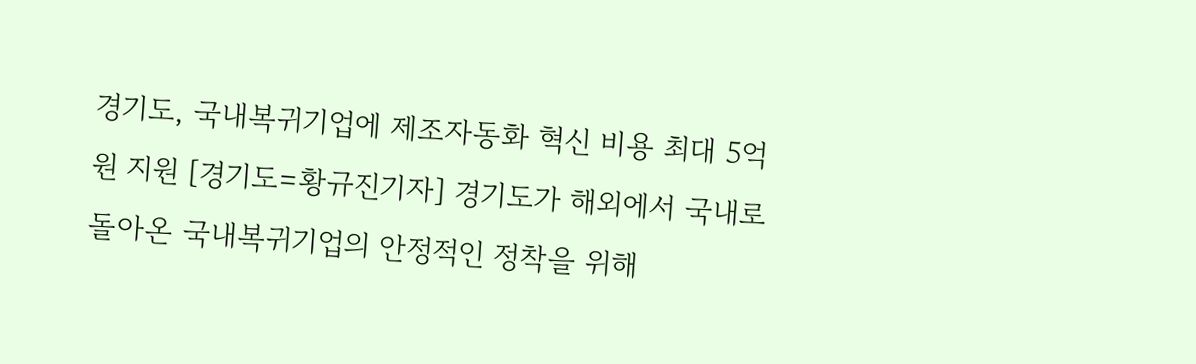경기도, 국내복귀기업에 제조자동화 혁신 비용 최대 5억 원 지원 [경기도=황규진기자] 경기도가 해외에서 국내로 돌아온 국내복귀기업의 안정적인 정착을 위해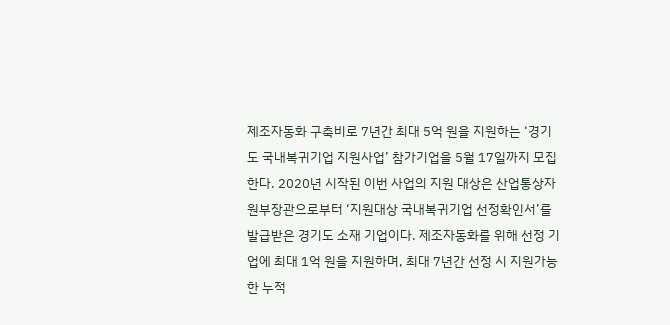제조자동화 구축비로 7년간 최대 5억 원을 지원하는 ‘경기도 국내복귀기업 지원사업’ 참가기업을 5월 17일까지 모집한다. 2020년 시작된 이번 사업의 지원 대상은 산업통상자원부장관으로부터 ‘지원대상 국내복귀기업 선정확인서’를 발급받은 경기도 소재 기업이다. 제조자동화를 위해 선정 기업에 최대 1억 원을 지원하며, 최대 7년간 선정 시 지원가능한 누적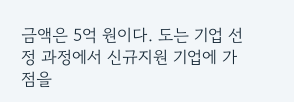금액은 5억 원이다. 도는 기업 선정 과정에서 신규지원 기업에 가점을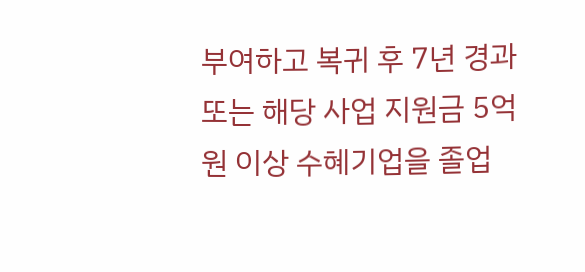부여하고 복귀 후 7년 경과 또는 해당 사업 지원금 5억 원 이상 수혜기업을 졸업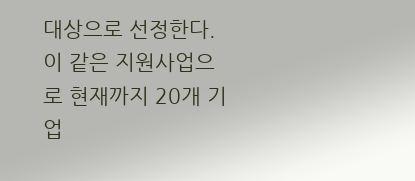대상으로 선정한다. 이 같은 지원사업으로 현재까지 20개 기업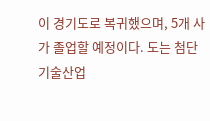이 경기도로 복귀했으며, 5개 사가 졸업할 예정이다. 도는 첨단기술산업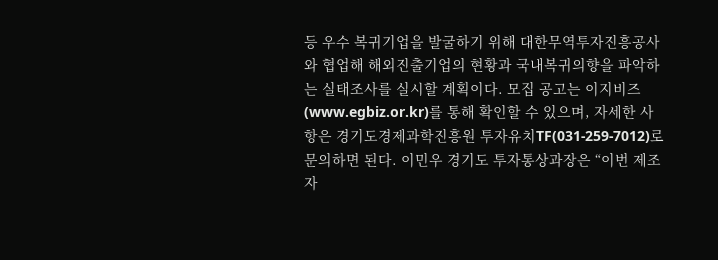등 우수 복귀기업을 발굴하기 위해 대한무역투자진흥공사와 협업해 해외진출기업의 현황과 국내복귀의향을 파악하는 실태조사를 실시할 계획이다. 모집 공고는 이지비즈(www.egbiz.or.kr)를 통해 확인할 수 있으며, 자세한 사항은 경기도경제과학진흥원 투자유치TF(031-259-7012)로 문의하면 된다. 이민우 경기도 투자통상과장은 “이번 제조자